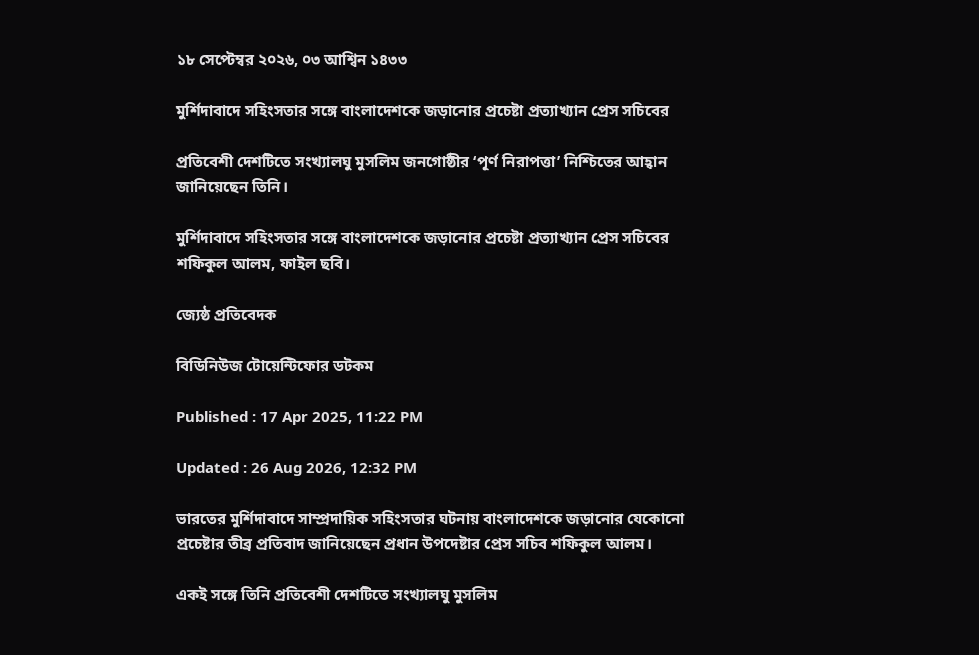১৮ সেপ্টেম্বর ২০২৬, ০৩ আশ্বিন ১৪৩৩

মুর্শিদাবাদে সহিংসতার সঙ্গে বাংলাদেশকে জড়ানোর প্রচেষ্টা প্রত্যাখ্যান প্রেস সচিবের

প্রতিবেশী দেশটিতে সংখ্যালঘু মুসলিম জনগোষ্ঠীর ‘পূর্ণ নিরাপত্তা’ নিশ্চিতের আহ্বান জানিয়েছেন তিনি।

মুর্শিদাবাদে সহিংসতার সঙ্গে বাংলাদেশকে জড়ানোর প্রচেষ্টা প্রত্যাখ্যান প্রেস সচিবের
শফিকুল আলম, ফাইল ছবি।

জ্যেষ্ঠ প্রতিবেদক

বিডিনিউজ টোয়েন্টিফোর ডটকম

Published : 17 Apr 2025, 11:22 PM

Updated : 26 Aug 2026, 12:32 PM

ভারতের মুর্শিদাবাদে সাম্প্রদায়িক সহিংসতার ঘটনায় বাংলাদেশকে জড়ানোর যেকোনো প্রচেষ্টার তীব্র প্রতিবাদ জানিয়েছেন প্রধান উপদেষ্টার প্রেস সচিব শফিকুল আলম।

একই সঙ্গে তিনি প্রতিবেশী দেশটিতে সংখ্যালঘু মুসলিম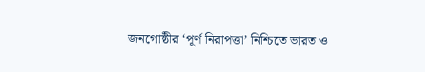জনগোষ্ঠীর ‘পূর্ণ নিরাপত্তা’ নিশ্চিতে ভারত ও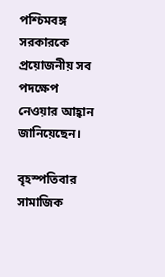পশ্চিমবঙ্গ সরকারকে প্রয়োজনীয় সব পদক্ষেপ নেওয়ার আহ্বান জানিয়েছেন।

বৃহস্পতিবার সামাজিক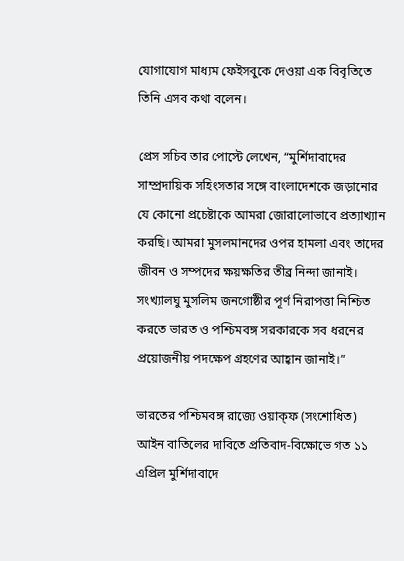যোগাযোগ মাধ্যম ফেইসবুকে দেওয়া এক বিবৃতিতে তিনি এসব কথা বলেন।

প্রেস সচিব তার পোস্টে লেখেন, “মুর্শিদাবাদের সাম্প্রদায়িক সহিংসতার সঙ্গে বাংলাদেশকে জড়ানোর যে কোনো প্রচেষ্টাকে আমরা জোরালোভাবে প্রত্যাখ্যান করছি। আমরা মুসলমানদের ওপর হামলা এবং তাদের জীবন ও সম্পদের ক্ষয়ক্ষতির তীব্র নিন্দা জানাই। সংখ্যালঘু মুসলিম জনগোষ্ঠীর পূর্ণ নিরাপত্তা নিশ্চিত করতে ভারত ও পশ্চিমবঙ্গ সরকারকে সব ধরনের প্রয়োজনীয় পদক্ষেপ গ্রহণের আহ্বান জানাই।”

ভারতের পশ্চিমবঙ্গ রাজ্যে ওয়াক্ফ (সংশোধিত) আইন বাতিলের দাবিতে প্রতিবাদ-বিক্ষোভে গত ১১ এপ্রিল মুর্শিদাবাদে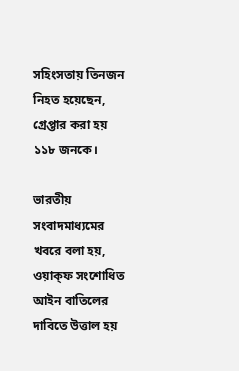সহিংসতায় তিনজন নিহত হয়েছেন, গ্রেপ্তার করা হয় ১১৮ জনকে।

ভারতীয় সংবাদমাধ্যমের খবরে বলা হয়, ওয়াক্ফ সংশোধিত আইন বাতিলের দাবিতে উত্তাল হয়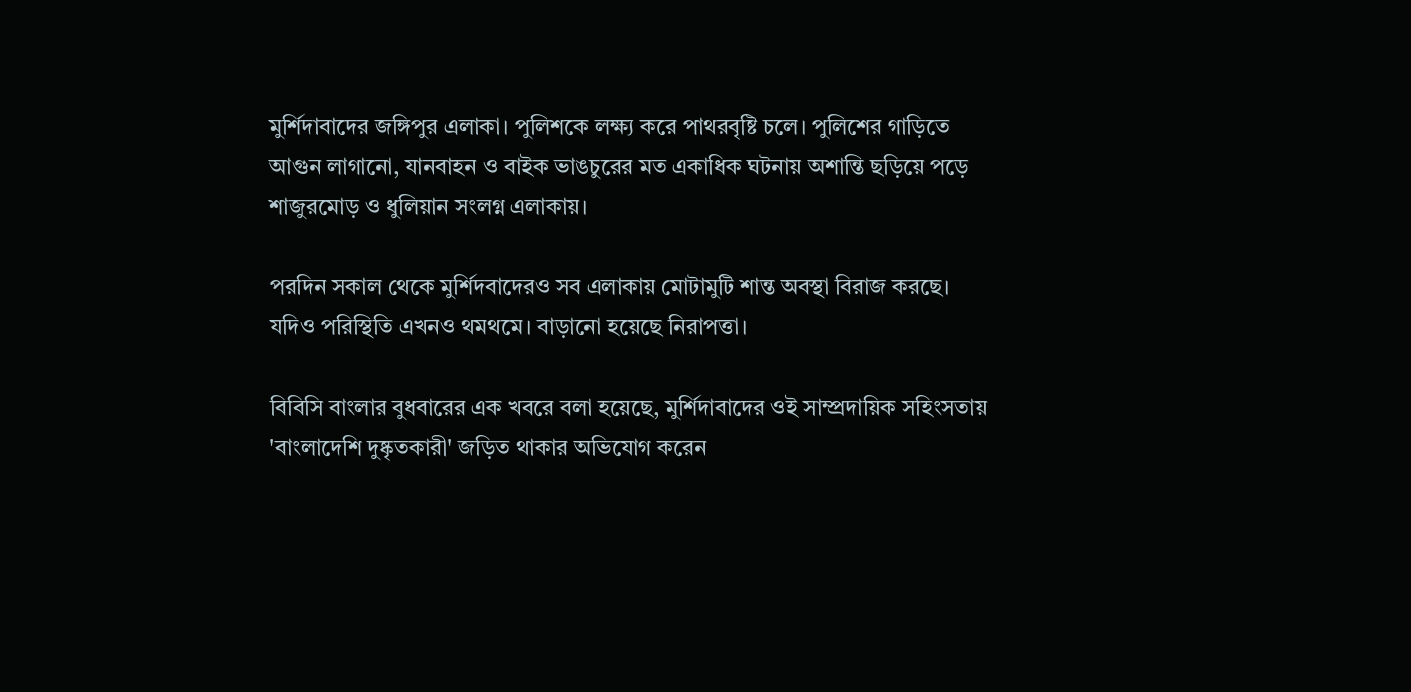মুর্শিদাবাদের জঙ্গিপুর এলাকা। পুলিশকে লক্ষ্য করে পাথরবৃষ্টি চলে। পুলিশের গাড়িতে আগুন লাগানো, যানবাহন ও বাইক ভাঙচুরের মত একাধিক ঘটনায় অশান্তি ছড়িয়ে পড়ে শাজুরমোড় ও ধুলিয়ান সংলগ্ন এলাকায়।

পরদিন সকাল থেকে মুর্শিদবাদেরও সব এলাকায় মোটামুটি শান্ত অবস্থা বিরাজ করছে। যদিও পরিস্থিতি এখনও থমথমে। বাড়ানো হয়েছে নিরাপত্তা।

বিবিসি বাংলার বুধবারের এক খবরে বলা হয়েছে, মুর্শিদাবাদের ওই সাম্প্রদায়িক সহিংসতায় 'বাংলাদেশি দুষ্কৃতকারী' জড়িত থাকার অভিযোগ করেন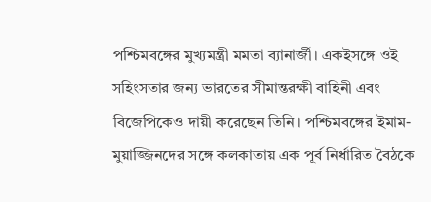পশ্চিমবঙ্গের মুখ্যমন্ত্রী মমতা ব্যানার্জী। একইসঙ্গে ওই সহিংসতার জন্য ভারতের সীমান্তরক্ষী বাহিনী এবং বিজেপিকেও দায়ী করেছেন তিনি। পশ্চিমবঙ্গের ইমাম-মুয়াজ্জিনদের সঙ্গে কলকাতায় এক পূর্ব নির্ধারিত বৈঠকে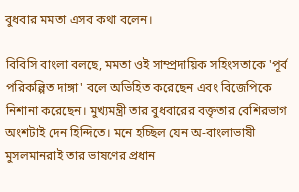বুধবার মমতা এসব কথা বলেন।

বিবিসি বাংলা বলছে, মমতা ওই সাম্প্রদায়িক সহিংসতাকে 'পূর্ব পরিকল্পিত দাঙ্গা' বলে অভিহিত করেছেন এবং বিজেপিকে নিশানা করেছেন। মুখ্যমন্ত্রী তার বুধবারের বক্তৃতার বেশিরভাগ অংশটাই দেন হিন্দিতে। মনে হচ্ছিল যেন অ-বাংলাভাষী মুসলমানরাই তার ভাষণের প্রধান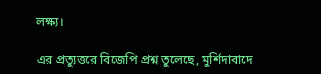লক্ষ্য।

এর প্রত্যুত্তরে বিজেপি প্রশ্ন তুলেছে, মুর্শিদাবাদে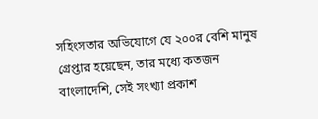সহিংসতার অভিযোগে যে ২০০র বেশি মানুষ গ্রেপ্তার হয়েছেন, তার মধ্যে কতজন বাংলাদেশি, সেই সংখ্যা প্রকাশ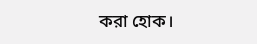করা হোক।